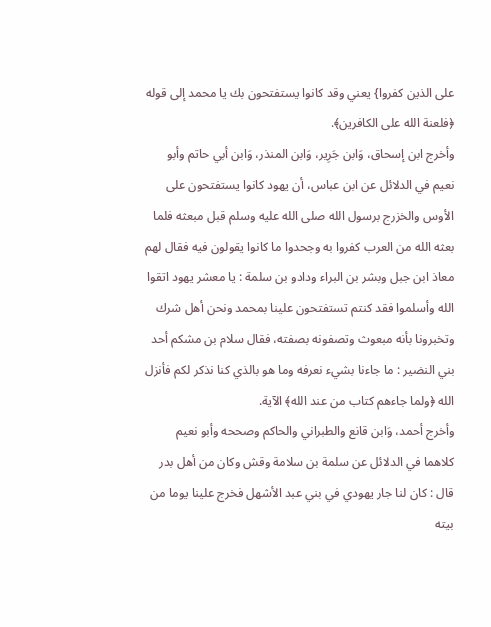على الذين كفروا} يعني وقد كانوا يستفتحون بك يا محمد إلى قوله ﴿فلعنة الله على الكافرين﴾.
وأخرج ابن إسحاق، وَابن جَرِير، وَابن المنذر، وَابن أبي حاتم وأبو نعيم في الدلائل عن ابن عباس، أن يهود كانوا يستفتحون على الأوس والخزرج برسول الله صلى الله عليه وسلم قبل مبعثه فلما بعثه الله من العرب كفروا به وجحدوا ما كانوا يقولون فيه فقال لهم معاذ ابن جبل وبشر بن البراء ودادو بن سلمة : يا معشر يهود اتقوا الله وأسلموا فقد كنتم تستفتحون علينا بمحمد ونحن أهل شرك وتخبرونا بأنه مبعوث وتصفونه بصفته، فقال سلام بن مشكم أحد بني النضير : ما جاءنا بشيء نعرفه وما هو بالذي كنا نذكر لكم فأنزل الله ﴿ولما جاءهم كتاب من عند الله﴾ الآية.
وأخرج أحمد، وَابن قانع والطبراني والحاكم وصححه وأبو نعيم كلاهما في الدلائل عن سلمة بن سلامة وقش وكان من أهل بدر قال : كان لنا جار يهودي في بني عبد الأشهل فخرج علينا يوما من بيته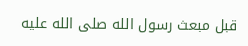قبل مبعث رسول الله صلى الله عليه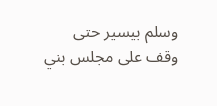وسلم بيسير حتى وقف على مجلس بني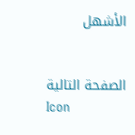الأشهل


الصفحة التالية
Icon